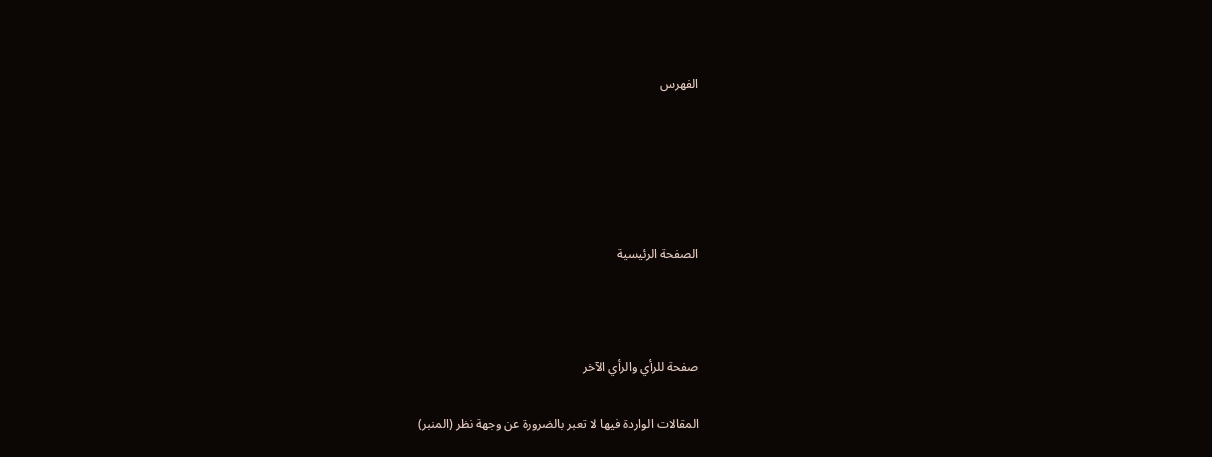الفهرس





الصفحة الرئيسية



صفحة للرأي والرأي الآخر

المقالات الواردة فيها لا تعبر بالضرورة عن وجهة نظر (المنبر)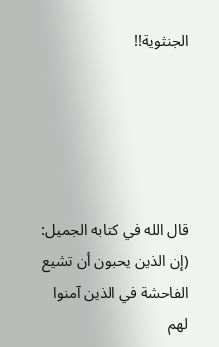الجنثوية!!





قال الله في كتابه الجميل: (إن الذين يحبون أن تشيع الفاحشة في الذين آمنوا لهم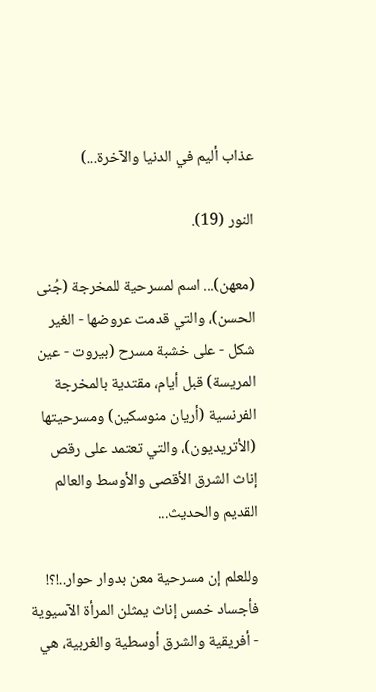عذاب أليم في الدنيا والآخرة...)

النور (19).

(معهن)... اسم لمسرحية للمخرجة (جُنى الحسن)، والتي قدمت عروضها - الغير شكل - على خشبة مسرح (بيروت - عين المريسة) قبل أيام، مقتدية بالمخرجة الفرنسية (أريان منوسكين) ومسرحيتها (الأتريديون)، والتي تعتمد على رقص إناث الشرق الأقصى والأوسط والعالم القديم والحديث...

وللعلم إن مسرحية معن بدوار حوار..!؟! فأجساد خمس إناث يمثلن المرأة الآسيوية - أفريقية والشرق أوسطية والغربية، هي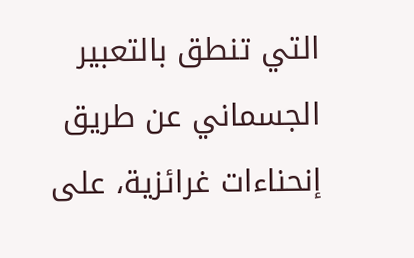التي تنطق بالتعبير الجسماني عن طريق إنحناءات غرائزية، على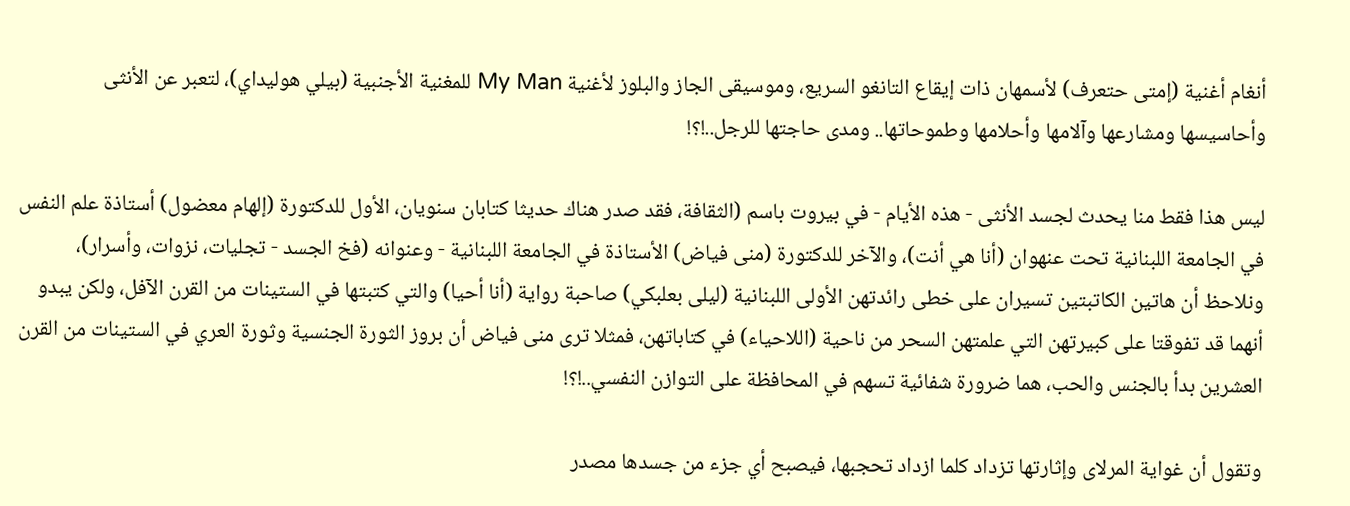أنغام أغنية (إمتى حتعرف) لأسمهان ذات إيقاع التانغو السريع، وموسيقى الجاز والبلوز لأغنية My Man للمغنية الأجنبية (بيلي هوليداي)، لتعبر عن الأنثى وأحاسيسها ومشارعها وآلامها وأحلامها وطموحاتها.. ومدى حاجتها للرجل..!؟!

ليس هذا فقط منا يحدث لجسد الأنثى - هذه الأيام - في بيروت باسم (الثقافة، فقد صدر هناك حديثا كتابان سنويان، الأول للدكتورة (إلهام معضول) أستاذة علم النفس في الجامعة اللبنانية تحت عنهوان (أنا هي أنت)، والآخر للدكتورة (منى فياض) الأستاذة في الجامعة اللبنانية - وعنوانه (فخ الجسد - تجليات، نزوات، وأسرار)، ونلاحظ أن هاتين الكاتبتين تسيران على خطى رائدتهن الأولى اللبنانية (ليلى بعلبكي) صاحبة رواية (أنا أحيا) والتي كتبتها في الستينات من القرن الآفل، ولكن يبدو أنهما قد تفوقتا على كبيرتهن التي علمتهن السحر من ناحية (اللاحياء) في كتاباتهن، فمثلا ترى منى فياض أن بروز الثورة الجنسية وثورة العري في الستينات من القرن العشرين بدأ بالجنس والحب، هما ضرورة شفائية تسهم في المحافظة على التوازن النفسي..!؟!

وتقول أن غواية المرلاى وإثارتها تزداد كلما ازداد تحجبها، فيصبح أي جزء من جسدها مصدر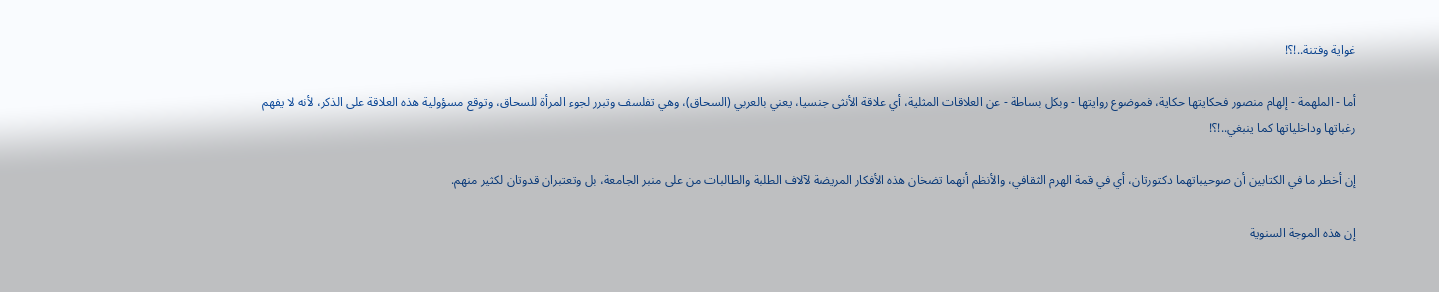غواية وفتنة..!؟!

أما - الملهمة - إلهام منصور فحكايتها حكاية، فموضوع روايتها - وبكل بساطة - عن العلاقات المثلية، أي علاقة الأنثى جنسيا، يعني بالعربي (السحاق)، وهي تفلسف وتبرر لجوء المرأة للسحاق، وتوقع مسؤولية هذه العلاقة على الذكر، لأنه لا يفهم رغباتها وداخلياتها كما ينبغي..!؟!

إن أخطر ما في الكتابين أن صوحيباتهما دكتورتان، أي في قمة الهرم الثقافي، والأنظم أنهما تضخان هذه الأفكار المريضة لآلاف الطلبة والطالبات من على منبر الجامعة، بل وتعتبران قدوتان لكثير منهم.

إن هذه الموجة السنوية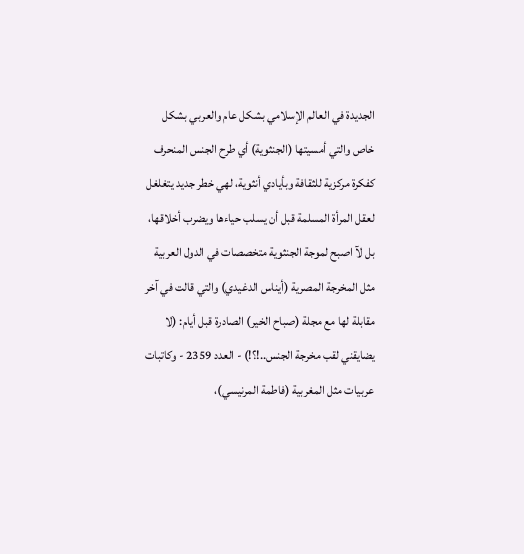الجديدة في العالم الإسلامي بشكل عام والعربي بشكل خاص والتي أمسيتها (الجنثوية) أي طرح الجنس المنحرف كفكرة مركزية للثقافة وبأيادي أنثوية، لهي خطر جديد يتغلغل لعقل المرأة المسلمة قبل أن يسلب حياءها ويضرب أخلاقها، بل لآ اصبح لموجة الجنثوية متخصصات في الدول العربية مثل المخرجة المصرية (أيناس الدغيدي) والتي قالت في آخر مقابلة لها مع مجلة (صباح الخير) الصادرة قبل أيام: (لا يضايقني لقب مخرجة الجنس..!؟!) - العدد 2359 - وكاتبات عربيات مثل المغربية (فاطمة المرنيسي)،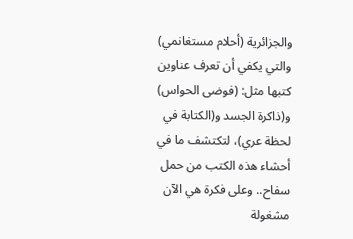والجزائرية (أحلام مستغانمي) والتي يكفي أن تعرف عناوين كتبها مثل: (فوضى الحواس) و(ذاكرة الجسد و(الكتابة في لحظة عري)، لتكتشف ما في أحشاء هذه الكتب من حمل سفاح.. وعلى فكرة هي الآن مشغولة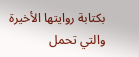بكتابة روايتها الأخيرة والتي تحمل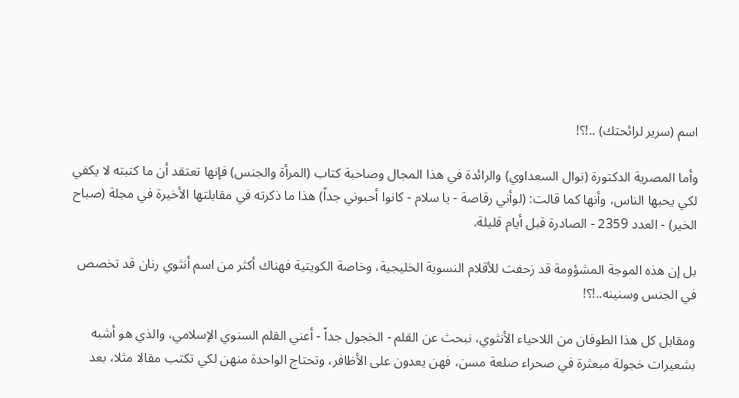اسم (سرير لرائحتك) ..!؟!

وأما المصرية الدكتورة (نوال السعداوي) والرائدة في هذا المجال وصاحبة كتاب (المرأة والجنس) فإنها تعتقد أن ما كتبته لا يكفي لكي يحبها الناس، وأنها كما قالت: (لوأني رقاصة - يا سلام - كانوا أحبوني جداً) هذا ما ذكرته في مقابلتها الأخيرة في مجلة (صباح الخير) - العدد 2359 - الصادرة قبل أيام قليلة.

بل إن هذه الموجة المشؤومة قد زحفت للأقلام النسوية الخليجية، وخاصة الكويتية فهناك أكثر من اسم أنثوي رنان قد تخصص في الجنس وسنينه..!؟!

ومقابل كل هذا الطوفان من اللاحياء الأنثوي، نبحث عن القلم - الخجول جداً - أعني القلم السنوي الإسلامي، والذي هو أشبه بشعيرات خجولة مبعثرة في صحراء صلعة مسن، فهن يعدون على الأظافر، وتحتاج الواحدة منهن لكي تكتب مقالا مثلا، بعد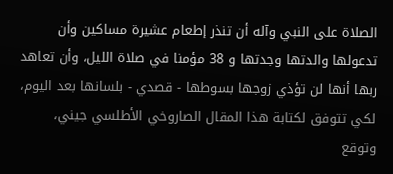الصلاة على النبي وآله أن تنذر إطعام عشيرة مساكين وأن تدعولها والدتها وجدتها و 38 مؤمنا في صلاة الليل، وأن تعاهد ربها أنها لن تؤذي زوجها بسوطها - قصدي - بلسانها بعد اليوم، لكي تتوفق لكتابة هذا المقال الصاروخي الأطلسي جيني، وتوقع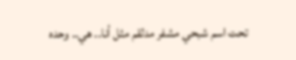تحت اسم شبحي مشفر مدلقم مثل أنا.. هي.. وحده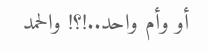أو وأم واحد..!؟! والحمد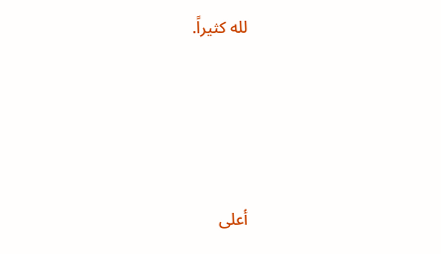لله كثيراً.





أعلى